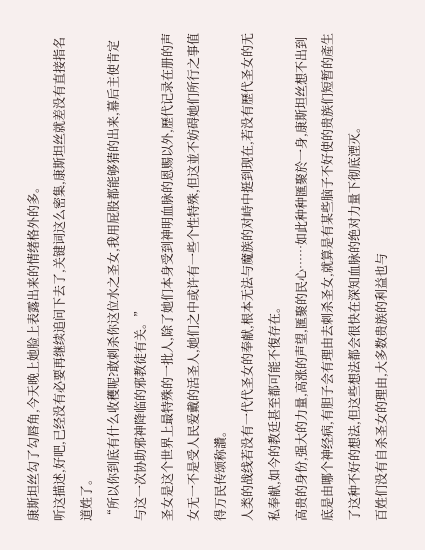康斯坦丝勾了勾唇角,今天晚上她脸上表露出来的情绪格外的多。
听这描述,好吧,已经没有必要再继续追问下去了,关键词这么密集,康斯坦丝就差没有直接指名道姓了。
“所以你到底有什么收穫呢?敢刺杀你这位水之圣女,我用屁股都能够猜的出来,幕后主使肯定与这一次协助邪神降临的邪教徒有关。”
圣女是这个世界上最特殊的一批人,除了她们本身受到神明血脉的恩赐以外,歷代记录在册的声女无一不是受人民爱戴的活圣人,她们之中或许有一些个性特殊,但这並不妨碍她们所行之事值得万民传颂称讚。
人类的战线若没有一代代圣女的奉献,根本无法与魔族的对峙中挺到现在,若没有歷代圣女的无私奉献,如今的教廷甚至都可能不復存在。
高贵的身份,强大的力量,高涨的声望,匯聚的民心……如此种种匯聚於一身,康斯坦丝想不出到底是由哪个神经病,有胆子会有理由去刺杀圣女,就算是有某些脑子不好使的贵族们短暂的產生了这种不好的想法,但这些想法都会很快在深知血脉的绝对力量下彻底湮灭。
百姓们没有自杀圣女的理由,大多数贵族的利益也与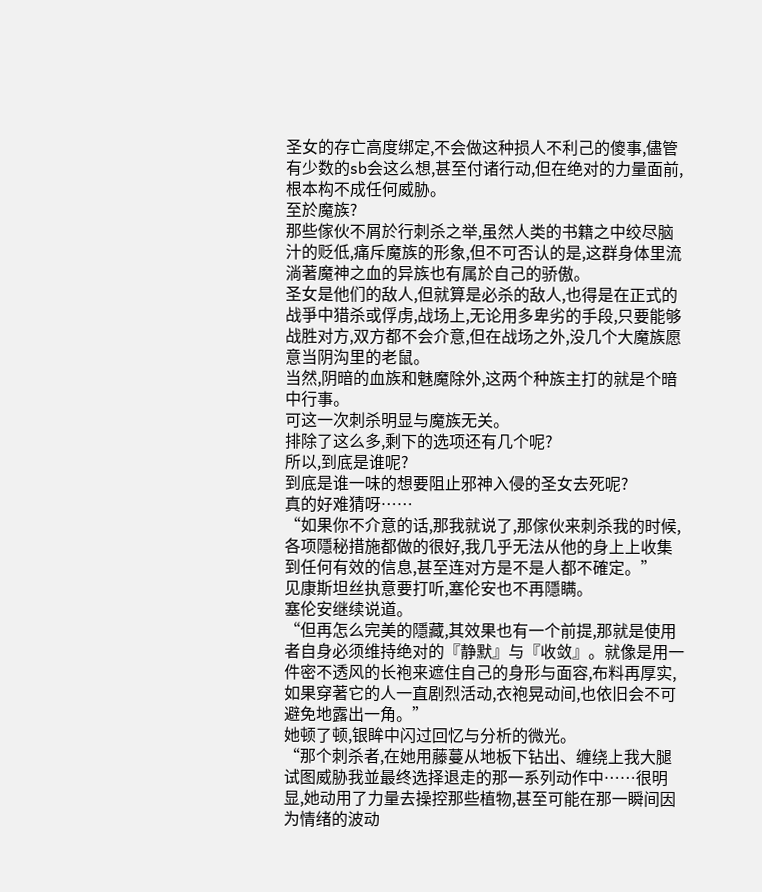圣女的存亡高度绑定,不会做这种损人不利己的傻事,儘管有少数的sb会这么想,甚至付诸行动,但在绝对的力量面前,根本构不成任何威胁。
至於魔族?
那些傢伙不屑於行刺杀之举,虽然人类的书籍之中绞尽脑汁的贬低,痛斥魔族的形象,但不可否认的是,这群身体里流淌著魔神之血的异族也有属於自己的骄傲。
圣女是他们的敌人,但就算是必杀的敌人,也得是在正式的战爭中猎杀或俘虏,战场上,无论用多卑劣的手段,只要能够战胜对方,双方都不会介意,但在战场之外,没几个大魔族愿意当阴沟里的老鼠。
当然,阴暗的血族和魅魔除外,这两个种族主打的就是个暗中行事。
可这一次刺杀明显与魔族无关。
排除了这么多,剩下的选项还有几个呢?
所以,到底是谁呢?
到底是谁一味的想要阻止邪神入侵的圣女去死呢?
真的好难猜呀……
“如果你不介意的话,那我就说了,那傢伙来刺杀我的时候,各项隱秘措施都做的很好,我几乎无法从他的身上上收集到任何有效的信息,甚至连对方是不是人都不確定。”
见康斯坦丝执意要打听,塞伦安也不再隱瞒。
塞伦安继续说道。
“但再怎么完美的隱藏,其效果也有一个前提,那就是使用者自身必须维持绝对的『静默』与『收敛』。就像是用一件密不透风的长袍来遮住自己的身形与面容,布料再厚实,如果穿著它的人一直剧烈活动,衣袍晃动间,也依旧会不可避免地露出一角。”
她顿了顿,银眸中闪过回忆与分析的微光。
“那个刺杀者,在她用藤蔓从地板下钻出、缠绕上我大腿试图威胁我並最终选择退走的那一系列动作中……很明显,她动用了力量去操控那些植物,甚至可能在那一瞬间因为情绪的波动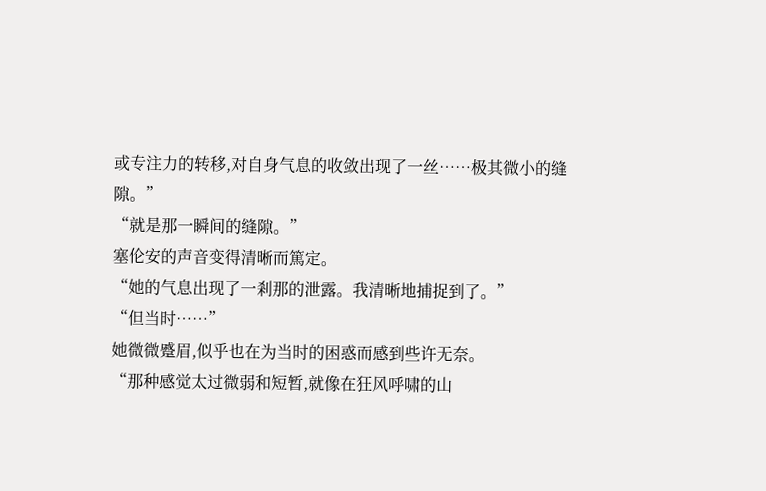或专注力的转移,对自身气息的收敛出现了一丝……极其微小的缝隙。”
“就是那一瞬间的缝隙。”
塞伦安的声音变得清晰而篤定。
“她的气息出现了一剎那的泄露。我清晰地捕捉到了。”
“但当时……”
她微微蹙眉,似乎也在为当时的困惑而感到些许无奈。
“那种感觉太过微弱和短暂,就像在狂风呼啸的山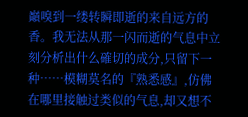巔嗅到一缕转瞬即逝的来自远方的香。我无法从那一闪而逝的气息中立刻分析出什么確切的成分,只留下一种……模糊莫名的『熟悉感』,仿佛在哪里接触过类似的气息,却又想不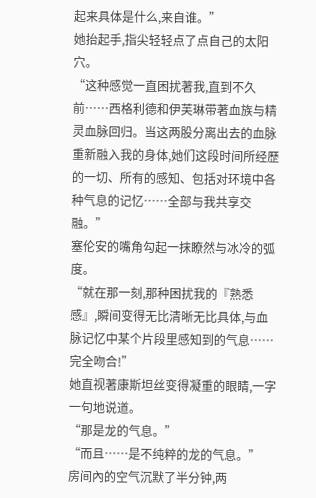起来具体是什么,来自谁。”
她抬起手,指尖轻轻点了点自己的太阳穴。
“这种感觉一直困扰著我,直到不久前……西格利德和伊芙琳带著血族与精灵血脉回归。当这两股分离出去的血脉重新融入我的身体,她们这段时间所经歷的一切、所有的感知、包括对环境中各种气息的记忆……全部与我共享交融。”
塞伦安的嘴角勾起一抹瞭然与冰冷的弧度。
“就在那一刻,那种困扰我的『熟悉感』,瞬间变得无比清晰无比具体,与血脉记忆中某个片段里感知到的气息……完全吻合!”
她直视著康斯坦丝变得凝重的眼睛,一字一句地说道。
“那是龙的气息。”
“而且……是不纯粹的龙的气息。”
房间內的空气沉默了半分钟,两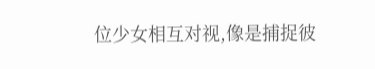位少女相互对视,像是捕捉彼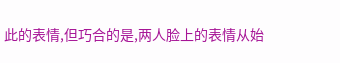此的表情,但巧合的是,两人脸上的表情从始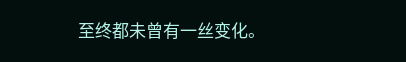至终都未曾有一丝变化。